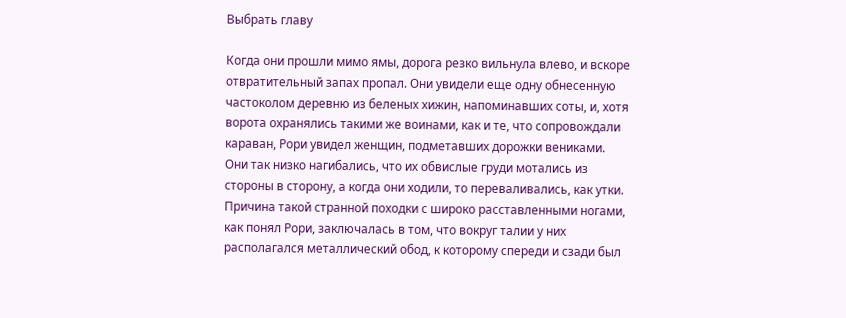Выбрать главу

Когда они прошли мимо ямы, дорога резко вильнула влево, и вскоре отвратительный запах пропал. Они увидели еще одну обнесенную частоколом деревню из беленых хижин, напоминавших соты, и, хотя ворота охранялись такими же воинами, как и те, что сопровождали караван, Рори увидел женщин, подметавших дорожки вениками. Они так низко нагибались, что их обвислые груди мотались из стороны в сторону, а когда они ходили, то переваливались, как утки. Причина такой странной походки с широко расставленными ногами, как понял Рори, заключалась в том, что вокруг талии у них располагался металлический обод, к которому спереди и сзади был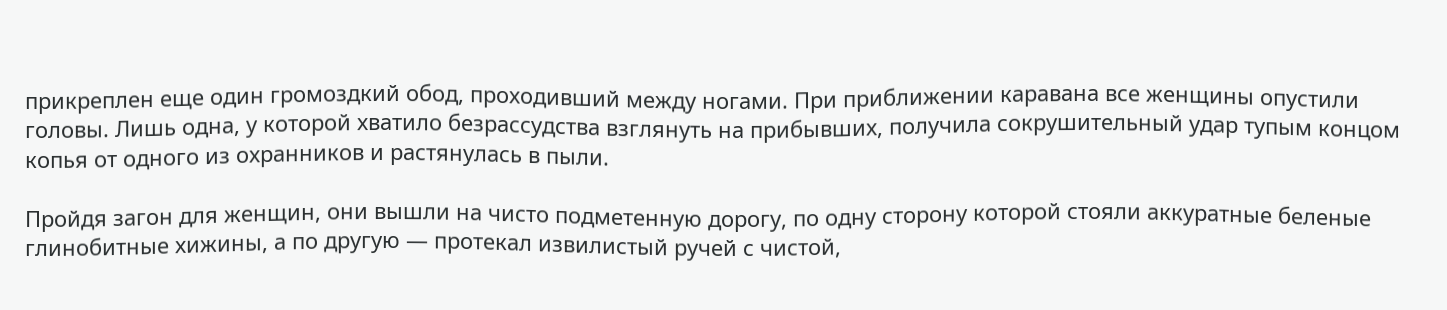прикреплен еще один громоздкий обод, проходивший между ногами. При приближении каравана все женщины опустили головы. Лишь одна, у которой хватило безрассудства взглянуть на прибывших, получила сокрушительный удар тупым концом копья от одного из охранников и растянулась в пыли.

Пройдя загон для женщин, они вышли на чисто подметенную дорогу, по одну сторону которой стояли аккуратные беленые глинобитные хижины, а по другую — протекал извилистый ручей с чистой,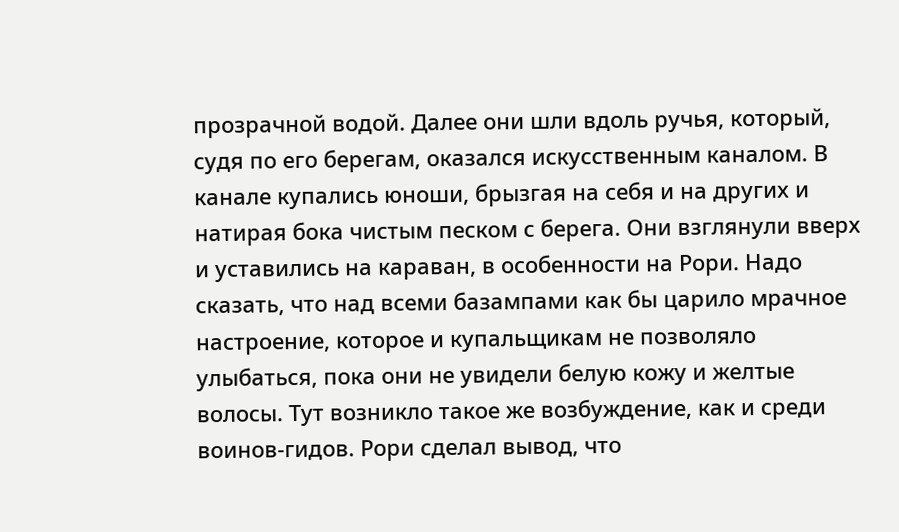прозрачной водой. Далее они шли вдоль ручья, который, судя по его берегам, оказался искусственным каналом. В канале купались юноши, брызгая на себя и на других и натирая бока чистым песком с берега. Они взглянули вверх и уставились на караван, в особенности на Рори. Надо сказать, что над всеми базампами как бы царило мрачное настроение, которое и купальщикам не позволяло улыбаться, пока они не увидели белую кожу и желтые волосы. Тут возникло такое же возбуждение, как и среди воинов-гидов. Рори сделал вывод, что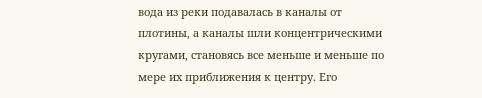вода из реки подавалась в каналы от плотины, а каналы шли концентрическими кругами, становясь все меньше и меньше по мере их приближения к центру. Его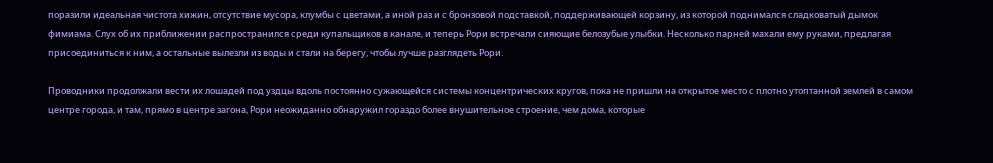поразили идеальная чистота хижин, отсутствие мусора, клумбы с цветами, а иной раз и с бронзовой подставкой, поддерживающей корзину, из которой поднимался сладковатый дымок фимиама. Слух об их приближении распространился среди купальщиков в канале, и теперь Рори встречали сияющие белозубые улыбки. Несколько парней махали ему руками, предлагая присоединиться к ним, а остальные вылезли из воды и стали на берегу, чтобы лучше разглядеть Рори.

Проводники продолжали вести их лошадей под уздцы вдоль постоянно сужающейся системы концентрических кругов, пока не пришли на открытое место с плотно утоптанной землей в самом центре города, и там, прямо в центре загона, Рори неожиданно обнаружил гораздо более внушительное строение, чем дома, которые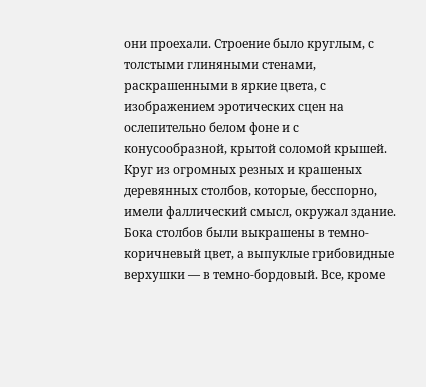они проехали. Строение было круглым, с толстыми глиняными стенами, раскрашенными в яркие цвета, с изображением эротических сцен на ослепительно белом фоне и с конусообразной, крытой соломой крышей. Круг из огромных резных и крашеных деревянных столбов, которые, бесспорно, имели фаллический смысл, окружал здание. Бока столбов были выкрашены в темно-коричневый цвет, а выпуклые грибовидные верхушки — в темно-бордовый. Все, кроме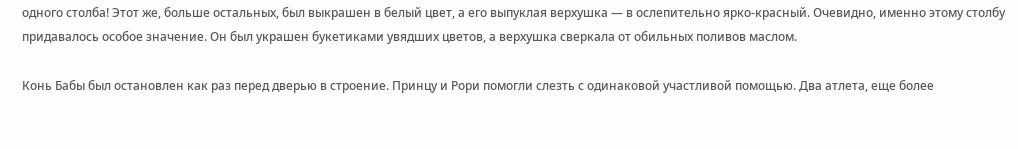одного столба! Этот же, больше остальных, был выкрашен в белый цвет, а его выпуклая верхушка — в ослепительно ярко-красный. Очевидно, именно этому столбу придавалось особое значение. Он был украшен букетиками увядших цветов, а верхушка сверкала от обильных поливов маслом.

Конь Бабы был остановлен как раз перед дверью в строение. Принцу и Рори помогли слезть с одинаковой участливой помощью. Два атлета, еще более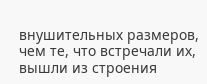внушительных размеров, чем те, что встречали их, вышли из строения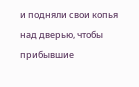и подняли свои копья над дверью, чтобы прибывшие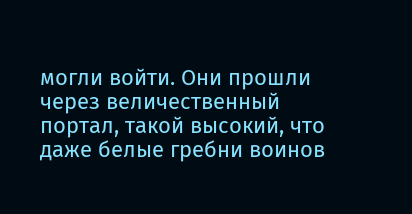могли войти. Они прошли через величественный портал, такой высокий, что даже белые гребни воинов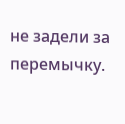не задели за перемычку.